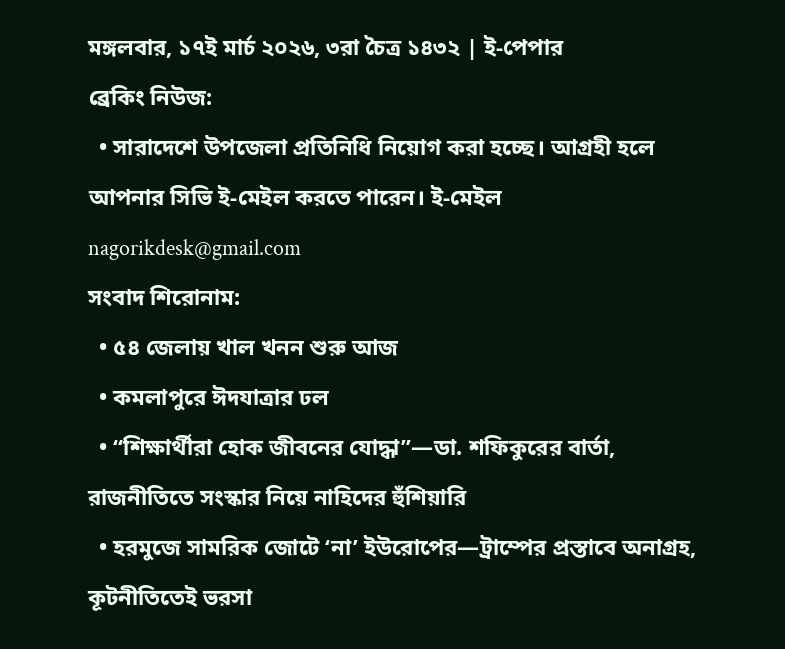মঙ্গলবার, ১৭ই মার্চ ২০২৬, ৩রা চৈত্র ১৪৩২ | ই-পেপার
ব্রেকিং নিউজ:
  • সারাদেশে উপজেলা প্রতিনিধি নিয়োগ করা হচ্ছে। আগ্রহী হলে আপনার সিভি ই-মেইল করতে পারেন। ই-মেইল nagorikdesk@gmail.com
সংবাদ শিরোনাম:
  • ৫৪ জেলায় খাল খনন শুরু আজ
  • কমলাপুরে ঈদযাত্রার ঢল
  • “শিক্ষার্থীরা হোক জীবনের যোদ্ধা”—ডা. শফিকুরের বার্তা, রাজনীতিতে সংস্কার নিয়ে নাহিদের হুঁশিয়ারি
  • হরমুজে সামরিক জোটে ‘না’ ইউরোপের—ট্রাম্পের প্রস্তাবে অনাগ্রহ, কূটনীতিতেই ভরসা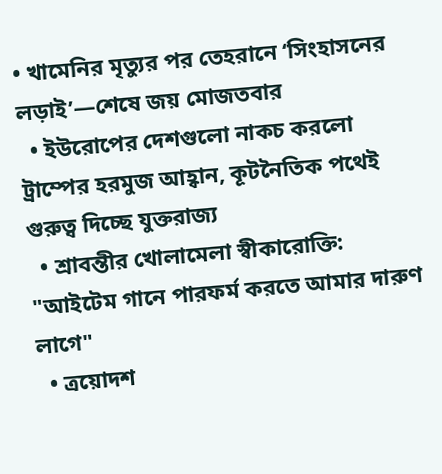• খামেনির মৃত্যুর পর তেহরানে ‘সিংহাসনের লড়াই’—শেষে জয় মোজতবার
  • ইউরোপের দেশগুলো নাকচ করলো ট্রাম্পের হরমুজ আহ্বান, কূটনৈতিক পথেই গুরুত্ব দিচ্ছে যুক্তরাজ্য
  • শ্রাবন্তীর খোলামেলা স্বীকারোক্তি: "আইটেম গানে পারফর্ম করতে আমার দারুণ লাগে"
  • ত্রয়োদশ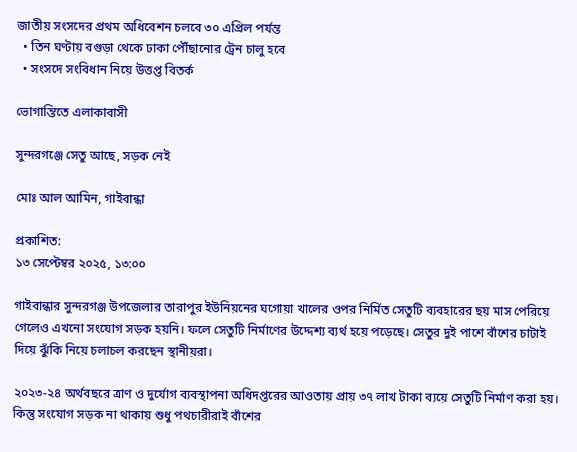জাতীয় সংসদের প্রথম অধিবেশন চলবে ৩০ এপ্রিল পর্যন্ত
  • তিন ঘণ্টায় বগুড়া থেকে ঢাকা পৌঁছানোর ট্রেন চালু হবে
  • সংসদে সংবিধান নিয়ে উত্তপ্ত বিতর্ক

ভোগান্তিতে এলাকাবাসী

সুন্দরগঞ্জে সেতু আছে, সড়ক নেই

মোঃ আল আমিন, গাইবান্ধা

প্রকাশিত:
১৩ সেপ্টেম্বর ২০২৫, ১৩:০০

গাইবান্ধার সুন্দরগঞ্জ উপজেলার তারাপুর ইউনিয়নের ঘগোয়া খালের ওপর নির্মিত সেতুটি ব্যবহারের ছয় মাস পেরিয়ে গেলেও এখনো সংযোগ সড়ক হয়নি। ফলে সেতুটি নির্মাণের উদ্দেশ্য ব্যর্থ হয়ে পড়েছে। সেতুর দুই পাশে বাঁশের চাটাই দিয়ে ঝুঁকি নিয়ে চলাচল করছেন স্থানীয়রা।

২০২৩-২৪ অর্থবছরে ত্রাণ ও দুর্যোগ ব্যবস্থাপনা অধিদপ্তরের আওতায় প্রায় ৩৭ লাখ টাকা ব্যয়ে সেতুটি নির্মাণ করা হয়। কিন্তু সংযোগ সড়ক না থাকায় শুধু পথচারীরাই বাঁশের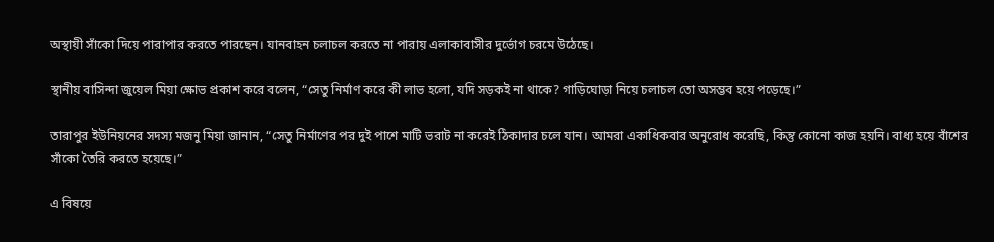অস্থায়ী সাঁকো দিয়ে পারাপার করতে পারছেন। যানবাহন চলাচল করতে না পারায় এলাকাবাসীর দুর্ভোগ চরমে উঠেছে।

স্থানীয় বাসিন্দা জুয়েল মিয়া ক্ষোভ প্রকাশ করে বলেন, “সেতু নির্মাণ করে কী লাভ হলো, যদি সড়কই না থাকে? গাড়িঘোড়া নিয়ে চলাচল তো অসম্ভব হয়ে পড়েছে।”

তারাপুর ইউনিয়নের সদস্য মজনু মিয়া জানান, “সেতু নির্মাণের পর দুই পাশে মাটি ভরাট না করেই ঠিকাদার চলে যান। আমরা একাধিকবার অনুরোধ করেছি, কিন্তু কোনো কাজ হয়নি। বাধ্য হয়ে বাঁশের সাঁকো তৈরি করতে হয়েছে।”

এ বিষয়ে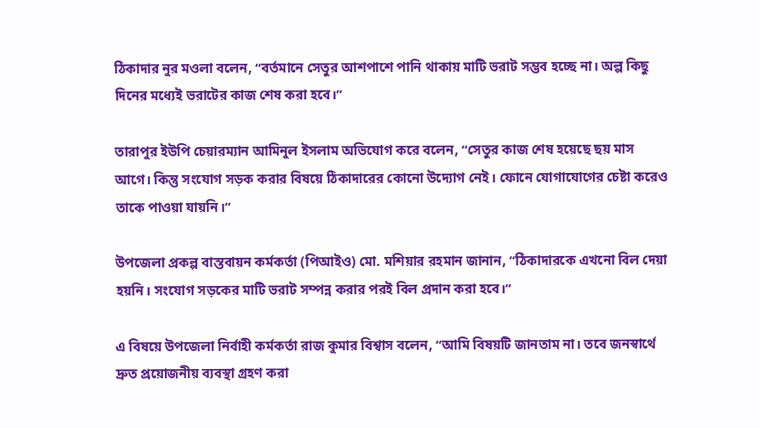ঠিকাদার নুর মওলা বলেন, “বর্তমানে সেতুর আশপাশে পানি থাকায় মাটি ভরাট সম্ভব হচ্ছে না। অল্প কিছু দিনের মধ্যেই ভরাটের কাজ শেষ করা হবে।”

তারাপুর ইউপি চেয়ারম্যান আমিনুল ইসলাম অভিযোগ করে বলেন, “সেতুর কাজ শেষ হয়েছে ছয় মাস আগে। কিন্তু সংযোগ সড়ক করার বিষয়ে ঠিকাদারের কোনো উদ্যোগ নেই। ফোনে যোগাযোগের চেষ্টা করেও তাকে পাওয়া যায়নি।”

উপজেলা প্রকল্প বাস্তবায়ন কর্মকর্তা (পিআইও) মো. মশিয়ার রহমান জানান, “ঠিকাদারকে এখনো বিল দেয়া হয়নি। সংযোগ সড়কের মাটি ভরাট সম্পন্ন করার পরই বিল প্রদান করা হবে।”

এ বিষয়ে উপজেলা নির্বাহী কর্মকর্তা রাজ কুমার বিশ্বাস বলেন, “আমি বিষয়টি জানতাম না। তবে জনস্বার্থে দ্রুত প্রয়োজনীয় ব্যবস্থা গ্রহণ করা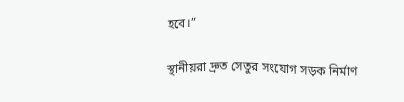হবে।”

স্থানীয়রা দ্রুত সেতুর সংযোগ সড়ক নির্মাণ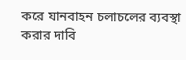করে যানবাহন চলাচলের ব্যবস্থা করার দাবি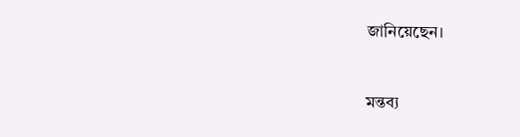জানিয়েছেন।


মন্তব্য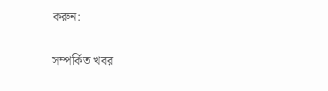করুন:

সম্পর্কিত খবর